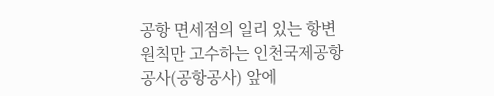공항 면세점의 일리 있는 항변
원칙만 고수하는 인천국제공항공사(공항공사) 앞에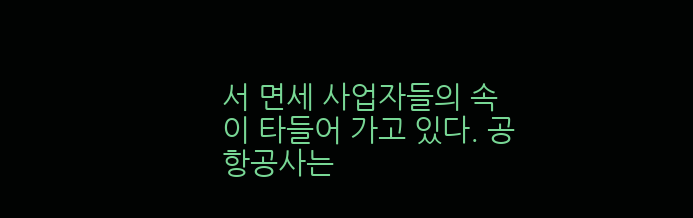서 면세 사업자들의 속이 타들어 가고 있다. 공항공사는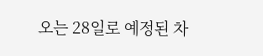오는 28일로 예정된 차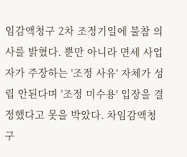임감액청구 2차 조정기일에 불참 의사를 밝혔다. 뿐만 아니라 면세 사업자가 주장하는 '조정 사유' 자체가 성립 안된다며 '조정 미수용' 입장을 결정했다고 못을 박았다. 차임감액청구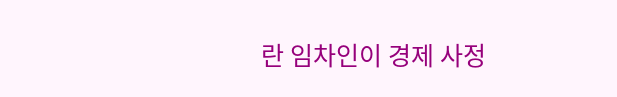란 임차인이 경제 사정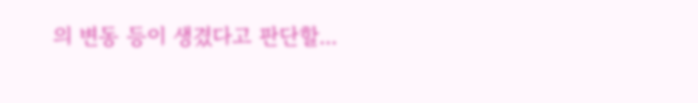의 변동 등이 생겼다고 판단할...